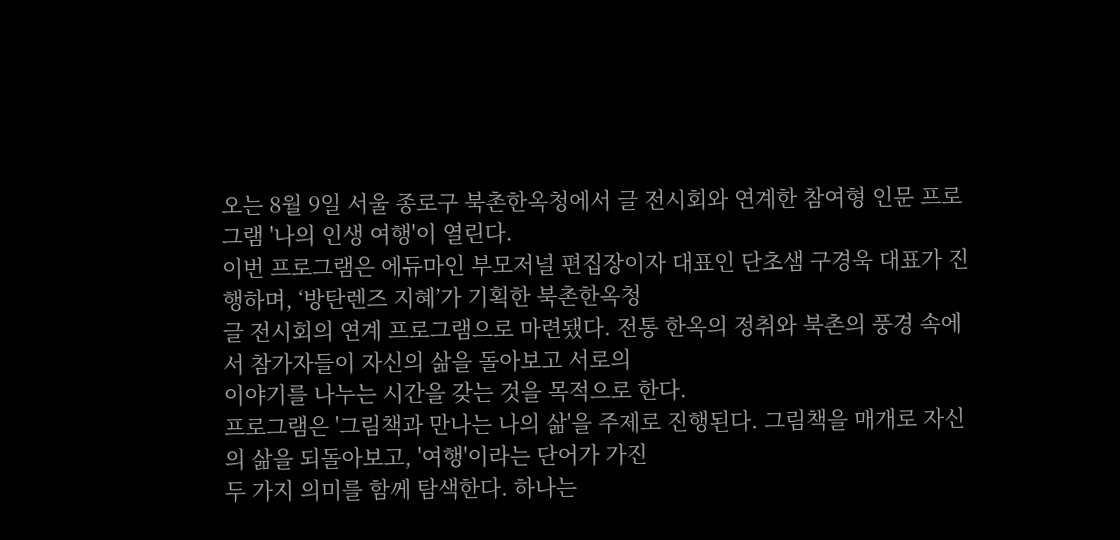오는 8월 9일 서울 종로구 북촌한옥청에서 글 전시회와 연계한 참여형 인문 프로그램 '나의 인생 여행'이 열린다.
이번 프로그램은 에듀마인 부모저널 편집장이자 대표인 단초샘 구경욱 대표가 진행하며, ‘방탄렌즈 지혜’가 기획한 북촌한옥청
글 전시회의 연계 프로그램으로 마련됐다. 전통 한옥의 정취와 북촌의 풍경 속에서 참가자들이 자신의 삶을 돌아보고 서로의
이야기를 나누는 시간을 갖는 것을 목적으로 한다.
프로그램은 '그림책과 만나는 나의 삶'을 주제로 진행된다. 그림책을 매개로 자신의 삶을 되돌아보고, '여행'이라는 단어가 가진
두 가지 의미를 함께 탐색한다. 하나는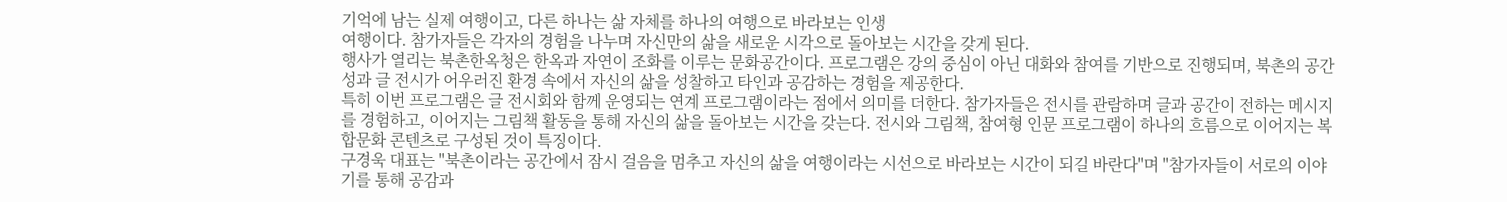기억에 남는 실제 여행이고, 다른 하나는 삶 자체를 하나의 여행으로 바라보는 인생
여행이다. 참가자들은 각자의 경험을 나누며 자신만의 삶을 새로운 시각으로 돌아보는 시간을 갖게 된다.
행사가 열리는 북촌한옥청은 한옥과 자연이 조화를 이루는 문화공간이다. 프로그램은 강의 중심이 아닌 대화와 참여를 기반으로 진행되며, 북촌의 공간성과 글 전시가 어우러진 환경 속에서 자신의 삶을 성찰하고 타인과 공감하는 경험을 제공한다.
특히 이번 프로그램은 글 전시회와 함께 운영되는 연계 프로그램이라는 점에서 의미를 더한다. 참가자들은 전시를 관람하며 글과 공간이 전하는 메시지를 경험하고, 이어지는 그림책 활동을 통해 자신의 삶을 돌아보는 시간을 갖는다. 전시와 그림책, 참여형 인문 프로그램이 하나의 흐름으로 이어지는 복합문화 콘텐츠로 구성된 것이 특징이다.
구경욱 대표는 "북촌이라는 공간에서 잠시 걸음을 멈추고 자신의 삶을 여행이라는 시선으로 바라보는 시간이 되길 바란다"며 "참가자들이 서로의 이야기를 통해 공감과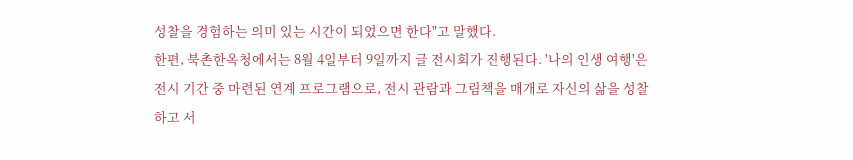성찰을 경험하는 의미 있는 시간이 되었으면 한다"고 말했다.
한편, 북촌한옥청에서는 8월 4일부터 9일까지 글 전시회가 진행된다. '나의 인생 여행'은 전시 기간 중 마련된 연계 프로그램으로, 전시 관람과 그림책을 매개로 자신의 삶을 성찰하고 서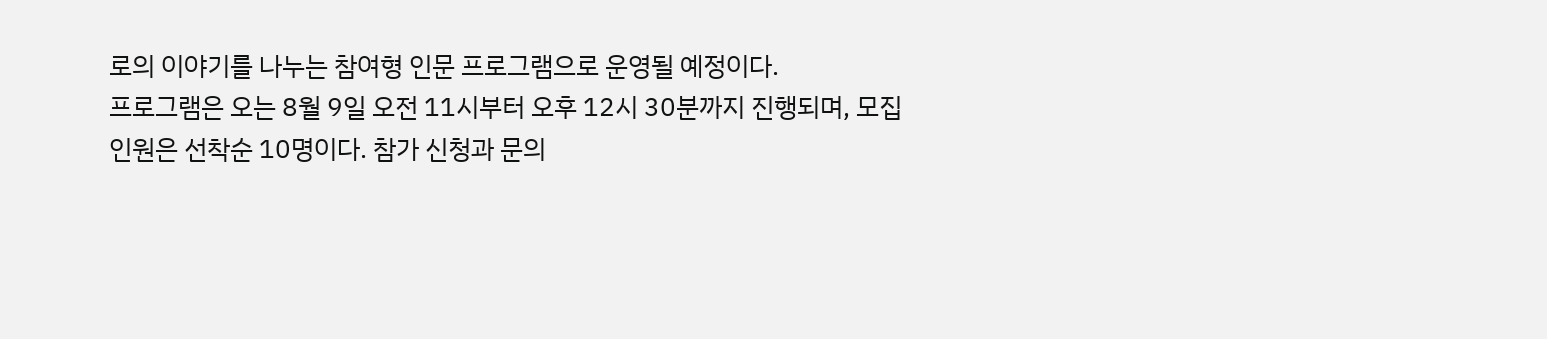로의 이야기를 나누는 참여형 인문 프로그램으로 운영될 예정이다.
프로그램은 오는 8월 9일 오전 11시부터 오후 12시 30분까지 진행되며, 모집 인원은 선착순 10명이다. 참가 신청과 문의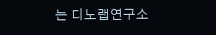는 디노랩연구소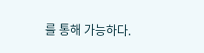를 통해 가능하다.